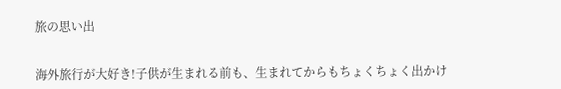旅の思い出


海外旅行が大好き!子供が生まれる前も、生まれてからもちょくちょく出かけ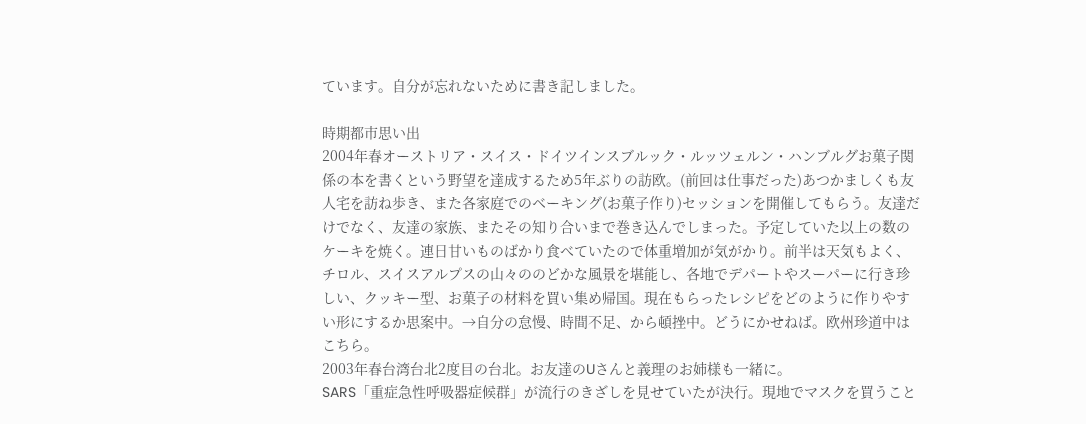ています。自分が忘れないために書き記しました。

時期都市思い出
2004年春オーストリア・スイス・ドイツインスブルック・ルッツェルン・ハンブルグお菓子関係の本を書くという野望を達成するため5年ぶりの訪欧。(前回は仕事だった)あつかましくも友人宅を訪ね歩き、また各家庭でのベーキング(お菓子作り)セッションを開催してもらう。友達だけでなく、友達の家族、またその知り合いまで巻き込んでしまった。予定していた以上の数のケーキを焼く。連日甘いものばかり食べていたので体重増加が気がかり。前半は天気もよく、チロル、スイスアルプスの山々ののどかな風景を堪能し、各地でデパートやスーパーに行き珍しい、クッキー型、お菓子の材料を買い集め帰国。現在もらったレシピをどのように作りやすい形にするか思案中。→自分の怠慢、時間不足、から頓挫中。どうにかせねば。欧州珍道中はこちら。
2003年春台湾台北2度目の台北。お友達のUさんと義理のお姉様も一緒に。
SARS「重症急性呼吸器症候群」が流行のきざしを見せていたが決行。現地でマスクを買うこと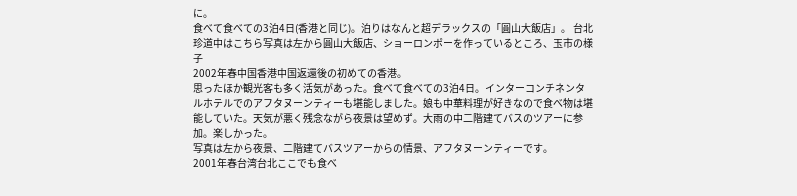に。
食べて食べての3泊4日(香港と同じ)。泊りはなんと超デラックスの「圓山大飯店」。 台北珍道中はこちら写真は左から圓山大飯店、ショーロンポーを作っているところ、玉市の様子
2002年春中国香港中国返還後の初めての香港。
思ったほか観光客も多く活気があった。食べて食べての3泊4日。インターコンチネンタルホテルでのアフタヌーンティーも堪能しました。娘も中華料理が好きなので食べ物は堪能していた。天気が悪く残念ながら夜景は望めず。大雨の中二階建てバスのツアーに参加。楽しかった。
写真は左から夜景、二階建てバスツアーからの情景、アフタヌーンティーです。
2001年春台湾台北ここでも食べ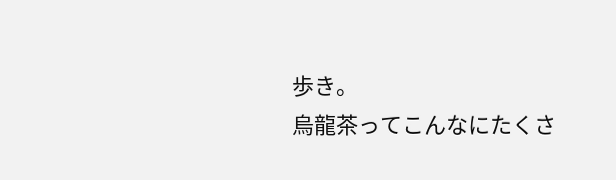歩き。
烏龍茶ってこんなにたくさ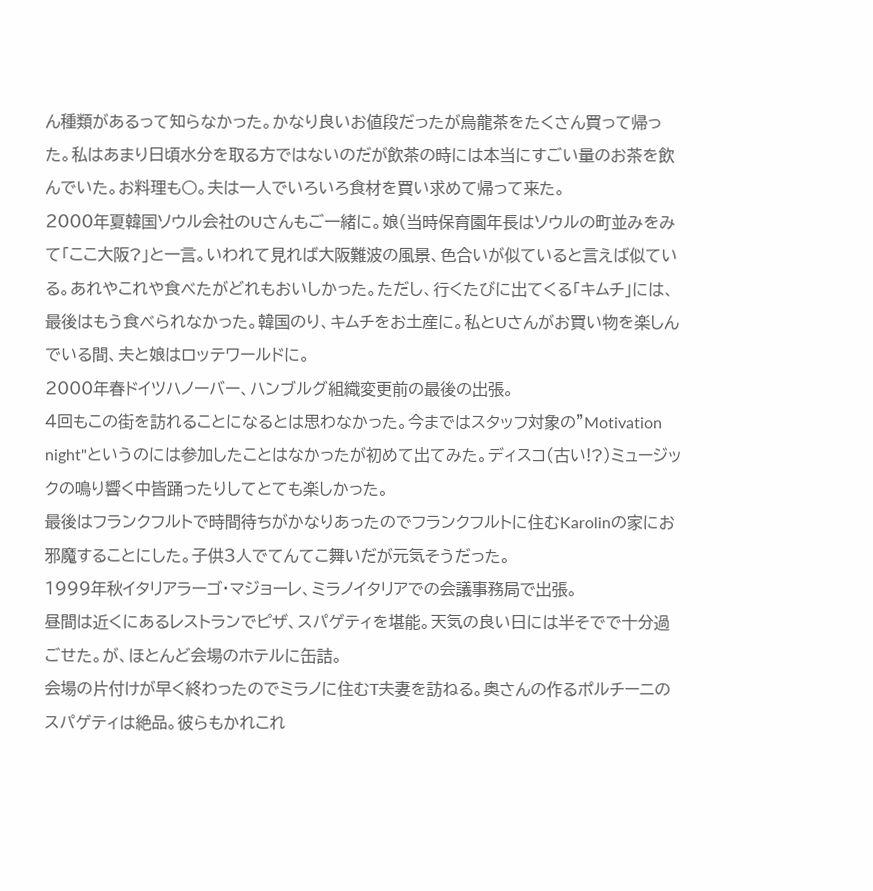ん種類があるって知らなかった。かなり良いお値段だったが烏龍茶をたくさん買って帰った。私はあまり日頃水分を取る方ではないのだが飲茶の時には本当にすごい量のお茶を飲んでいた。お料理も○。夫は一人でいろいろ食材を買い求めて帰って来た。
2000年夏韓国ソウル会社のUさんもご一緒に。娘(当時保育園年長はソウルの町並みをみて「ここ大阪?」と一言。いわれて見れば大阪難波の風景、色合いが似ていると言えば似ている。あれやこれや食べたがどれもおいしかった。ただし、行くたびに出てくる「キムチ」には、最後はもう食べられなかった。韓国のり、キムチをお土産に。私とUさんがお買い物を楽しんでいる間、夫と娘はロッテワールドに。
2000年春ドイツハノーバー、ハンブルグ組織変更前の最後の出張。
4回もこの街を訪れることになるとは思わなかった。今まではスタッフ対象の"Motivation night"というのには参加したことはなかったが初めて出てみた。ディスコ(古い!?)ミュージックの鳴り響く中皆踊ったりしてとても楽しかった。
最後はフランクフルトで時間待ちがかなりあったのでフランクフルトに住むKarolinの家にお邪魔することにした。子供3人でてんてこ舞いだが元気そうだった。
1999年秋イタリアラーゴ・マジョーレ、ミラノイタリアでの会議事務局で出張。
昼間は近くにあるレストランでピザ、スパゲティを堪能。天気の良い日には半そでで十分過ごせた。が、ほとんど会場のホテルに缶詰。
会場の片付けが早く終わったのでミラノに住むT夫妻を訪ねる。奥さんの作るポルチーニのスパゲティは絶品。彼らもかれこれ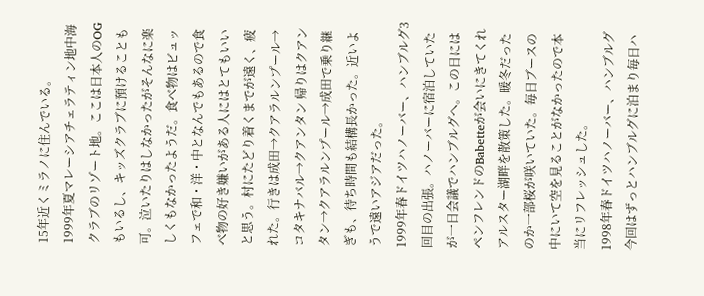15年近くミラノに住んでいる。
1999年夏マレーシアチェラティン地中海クラブのリゾート地。ここは日本人のOGもいるし、キッズクラブに預けることも可。泣いたりはしなかったがそんなに楽しくもなかったようだ。食べ物はビュッフェで和・洋・中となんでもあるので食べ物の好き嫌いがある人にはとてもいいと思う。村にたどり着くまでが遠く、疲れた。行きは成田→クアラルンプール→コタキナバル→クアンタン 帰りはクアンタン→クアラルンプール→成田で乗り継ぎも、待ち時間も結構長かった。近いようで遠いアジアだった。
1999年春ドイツハノーバー、ハンブルグ3回目の出張。ハノーバーに宿泊していたが一日会議でハンブルグへ。この日にはペンフレンドのBabetteが会いにきてくれアルスター湖畔を散策した。暖冬だったのか一部桜が咲いていた。毎日ブースの中にいて空を見ることがなかったので本当にリフレッシュした。
1998年春ドイツハノーバー、ハンブルグ今回はずっとハンブルグに泊まり毎日ハ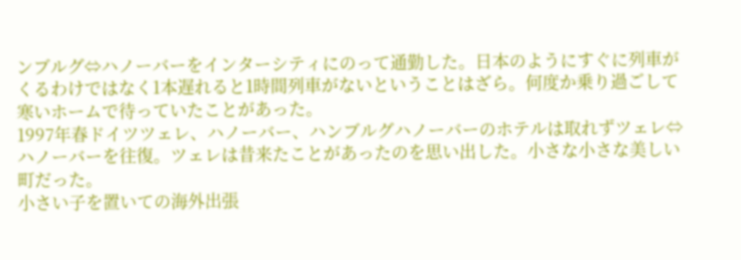ンブルグ⇔ハノーバーをインターシティにのって通勤した。日本のようにすぐに列車がくるわけではなく1本遅れると1時間列車がないということはざら。何度か乗り過ごして寒いホームで待っていたことがあった。
1997年春ドイツツェレ、ハノーバー、ハンブルグハノーバーのホテルは取れずツェレ⇔ハノーバーを往復。ツェレは昔来たことがあったのを思い出した。小さな小さな美しい町だった。
小さい子を置いての海外出張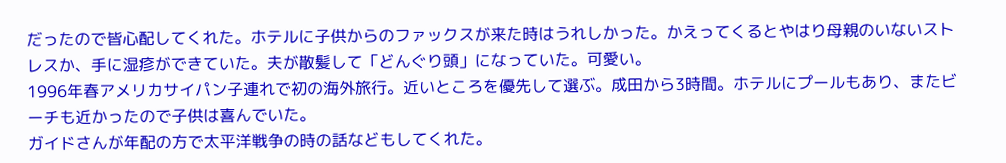だったので皆心配してくれた。ホテルに子供からのファックスが来た時はうれしかった。かえってくるとやはり母親のいないストレスか、手に湿疹ができていた。夫が散髪して「どんぐり頭」になっていた。可愛い。
1996年春アメリカサイパン子連れで初の海外旅行。近いところを優先して選ぶ。成田から3時間。ホテルにプールもあり、またビーチも近かったので子供は喜んでいた。
ガイドさんが年配の方で太平洋戦争の時の話などもしてくれた。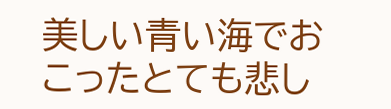美しい青い海でおこったとても悲し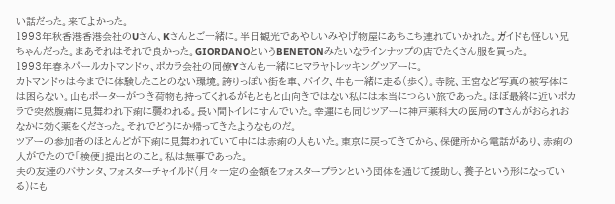い話だった。来てよかった。
1993年秋香港香港会社のUさん、Kさんとご一緒に。半日観光であやしいみやげ物屋にあちこち連れていかれた。ガイドも怪しい兄ちゃんだった。まあそれはそれで良かった。GIORDANOというBENETONみたいなラインナップの店でたくさん服を買った。
1993年春ネパールカトマンドゥ、ポカラ会社の同僚Yさんも一緒にヒマラヤトレッキングツアーに。
カトマンドゥは今までに体験したことのない環境。誇りっぽい街を車、バイク、牛も一緒に走る(歩く)。寺院、王宮など写真の被写体には困らない。山もポーターがつき荷物も持ってくれるがもともと山向きではない私には本当につらい旅であった。ほぼ最終に近いポカラで突然腹痛に見舞われ下痢に襲われる。長い間トイレにすんでいた。幸運にも同じツアーに神戸薬科大の医局のTさんがおられおなかに効く薬をくださった。それでどうにか帰ってきたようなものだ。
ツアーの参加者のほとんどが下痢に見舞われていて中には赤痢の人もいた。東京に戻ってきてから、保健所から電話があり、赤痢の人がでたので「検便」提出とのこと。私は無事であった。
夫の友達のバサンタ、フォスターチャイルド(月々一定の金額をフォスタープランという団体を通じて援助し、養子という形になっている)にも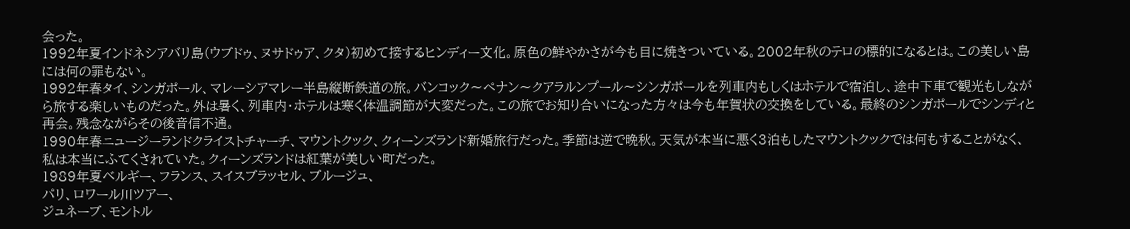会った。
1992年夏インドネシアバリ島(ウブドゥ、ヌサドゥア、クタ)初めて接するヒンディー文化。原色の鮮やかさが今も目に焼きついている。2002年秋のテロの標的になるとは。この美しい島には何の罪もない。
1992年春タイ、シンガポール、マレーシアマレー半島縦断鉄道の旅。バンコック〜ペナン〜クアラルンプール〜シンガポールを列車内もしくはホテルで宿泊し、途中下車で観光もしながら旅する楽しいものだった。外は暑く、列車内・ホテルは寒く体温調節が大変だった。この旅でお知り合いになった方々は今も年賀状の交換をしている。最終のシンガポールでシンディと再会。残念ながらその後音信不通。
1990年春ニュージーランドクライストチャーチ、マウントクック、クィーンズランド新婚旅行だった。季節は逆で晩秋。天気が本当に悪く3泊もしたマウントクックでは何もすることがなく、私は本当にふてくされていた。クィーンズランドは紅葉が美しい町だった。
1989年夏ベルギー、フランス、スイスブラッセル、ブルージュ、
パリ、ロワール川ツアー、
ジュネーブ、モントル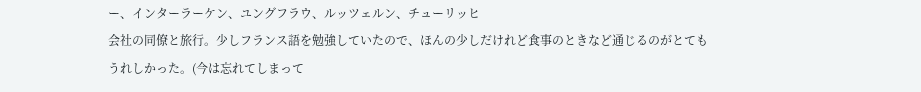ー、インターラーケン、ユングフラウ、ルッツェルン、チューリッヒ
会社の同僚と旅行。少しフランス語を勉強していたので、ほんの少しだけれど食事のときなど通じるのがとてもうれしかった。(今は忘れてしまって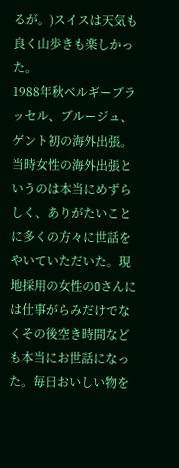るが。)スイスは天気も良く山歩きも楽しかった。
1988年秋ベルギーブラッセル、ブルージュ、ゲント初の海外出張。当時女性の海外出張というのは本当にめずらしく、ありがたいことに多くの方々に世話をやいていただいた。現地採用の女性のOさんには仕事がらみだけでなくその後空き時間なども本当にお世話になった。毎日おいしい物を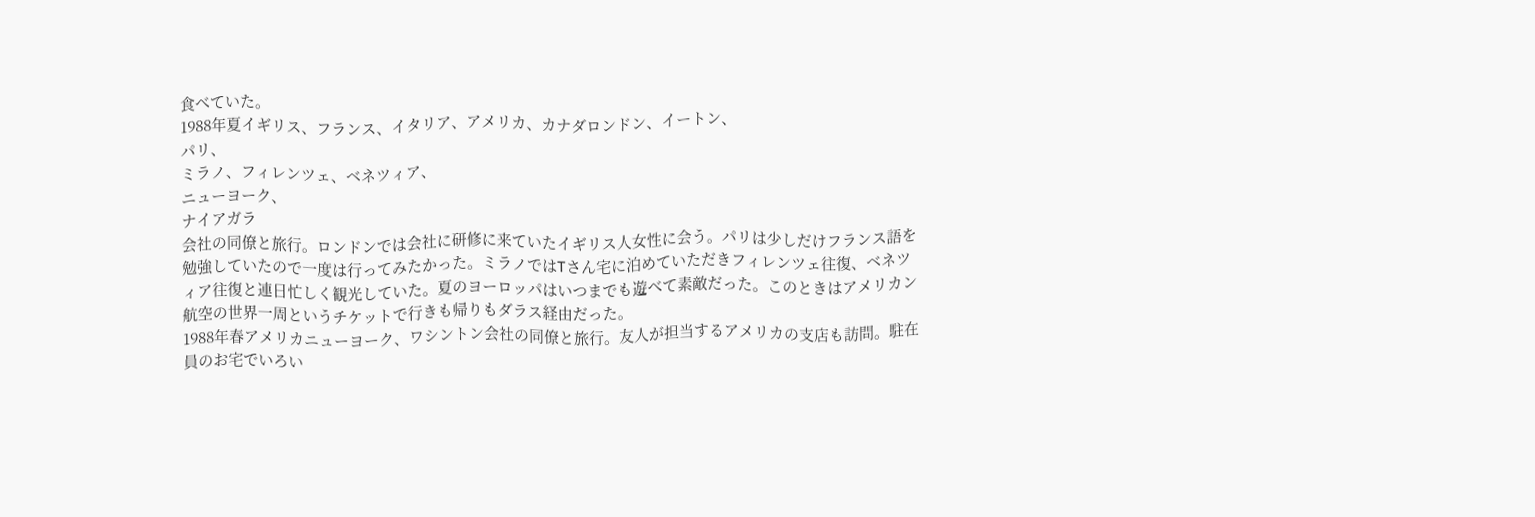食べていた。
1988年夏イギリス、フランス、イタリア、アメリカ、カナダロンドン、イートン、
パリ、
ミラノ、フィレンツェ、ベネツィア、
ニューヨーク、
ナイアガラ
会社の同僚と旅行。ロンドンでは会社に研修に来ていたイギリス人女性に会う。パリは少しだけフランス語を勉強していたので一度は行ってみたかった。ミラノではTさん宅に泊めていただきフィレンツェ往復、ベネツィア往復と連日忙しく観光していた。夏のヨーロッパはいつまでも遊べて素敵だった。このときはアメリカン航空の世界一周というチケットで行きも帰りもダラス経由だった。
1988年春アメリカニューヨーク、ワシントン会社の同僚と旅行。友人が担当するアメリカの支店も訪問。駐在員のお宅でいろい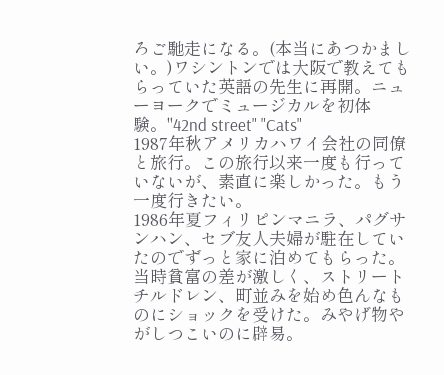ろご馳走になる。(本当にあつかましい。)ワシントンでは大阪で教えてもらっていた英語の先生に再開。ニューヨークでミュージカルを初体験。"42nd street" "Cats"
1987年秋アメリカハワイ会社の同僚と旅行。この旅行以来一度も行っていないが、素直に楽しかった。もう一度行きたい。
1986年夏フィリピンマニラ、パグサンハン、セブ友人夫婦が駐在していたのでずっと家に泊めてもらった。当時貧富の差が激しく、ストリートチルドレン、町並みを始め色んなものにショックを受けた。みやげ物やがしつこいのに辟易。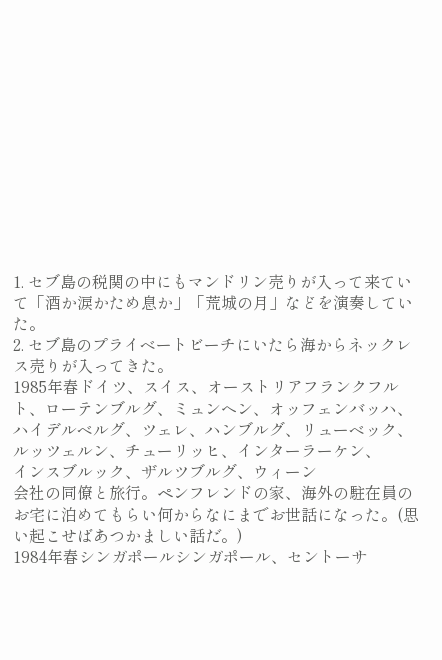1. セブ島の税関の中にもマンドリン売りが入って来ていて「酒か涙かため息か」「荒城の月」などを演奏していた。
2. セブ島のプライベートビーチにいたら海からネックレス売りが入ってきた。
1985年春ドイツ、スイス、オーストリアフランクフルト、ローテンブルグ、ミュンヘン、オッフェンバッハ、ハイデルベルグ、ツェレ、ハンブルグ、リューベック、
ルッツェルン、チューリッヒ、インターラーケン、
インスブルック、ザルツブルグ、ウィーン
会社の同僚と旅行。ペンフレンドの家、海外の駐在員のお宅に泊めてもらい何からなにまでお世話になった。(思い起こせばあつかましい話だ。)
1984年春シンガポールシンガポール、セントーサ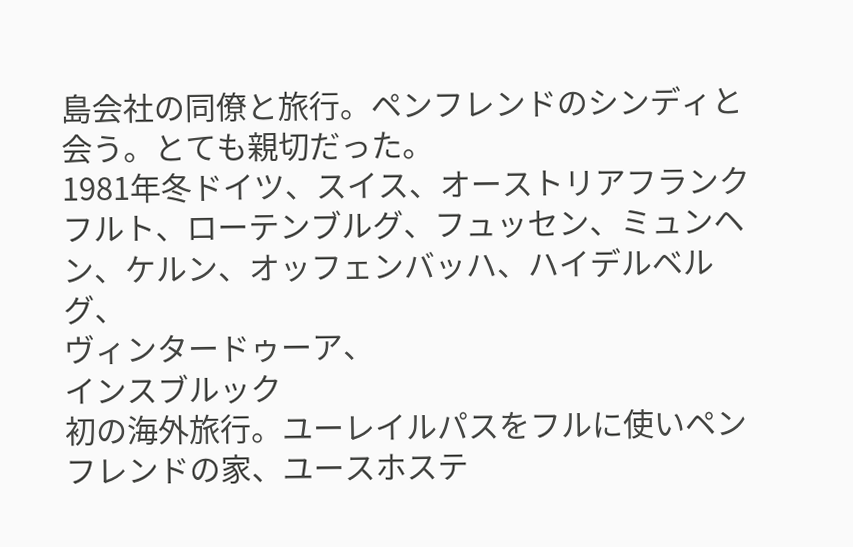島会社の同僚と旅行。ペンフレンドのシンディと会う。とても親切だった。
1981年冬ドイツ、スイス、オーストリアフランクフルト、ローテンブルグ、フュッセン、ミュンヘン、ケルン、オッフェンバッハ、ハイデルベルグ、
ヴィンタードゥーア、
インスブルック
初の海外旅行。ユーレイルパスをフルに使いペンフレンドの家、ユースホステ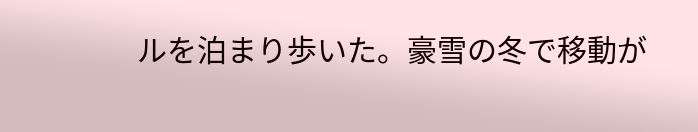ルを泊まり歩いた。豪雪の冬で移動が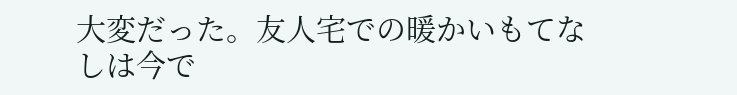大変だった。友人宅での暖かいもてなしは今で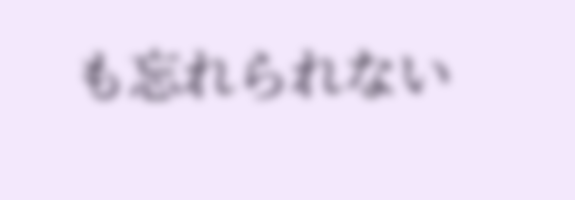も忘れられない